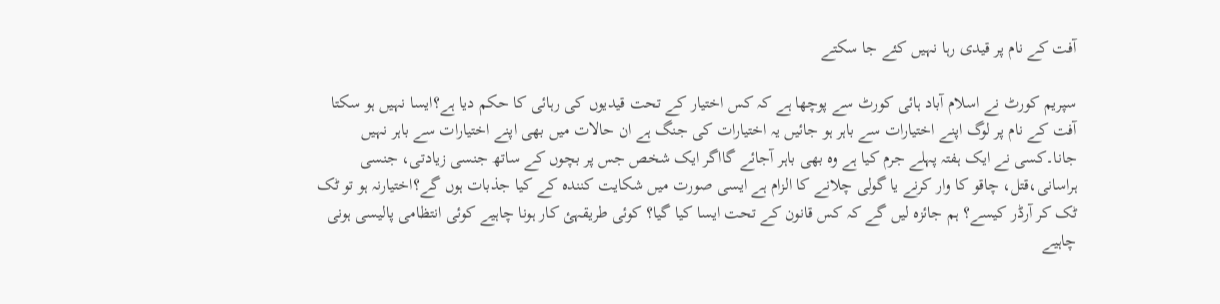آفت کے نام پر قیدی رہا نہیں کئے جا سکتے

سپریم کورٹ نے اسلام آباد ہائی کورٹ سے پوچھا ہے کہ کس اختیار کے تحت قیدیوں کی رہائی کا حکم دیا ہے؟ایسا نہیں ہو سکتا آفت کے نام پر لوگ اپنے اختیارات سے باہر ہو جائیں یہ اختیارات کی جنگ ہے ان حالات میں بھی اپنے اختیارات سے باہر نہیں جانا۔کسی نے ایک ہفتہ پہلے جرم کیا ہے وہ بھی باہر آجائے گااگر ایک شخص جس پر بچوں کے ساتھ جنسی زیادتی، جنسی ہراسانی،قتل، چاقو کا وار کرنے یا گولی چلانے کا الزام ہے ایسی صورت میں شکایت کنندہ کے کیا جذبات ہوں گے؟اختیارنہ ہو تو ٹک ٹک کر آرڈر کیسے؟ ہم جائزہ لیں گے کہ کس قانون کے تحت ایسا کیا گیا؟ کوئی طریقہئ کار ہونا چاہیے کوئی انتظامی پالیسی ہونی چاہیے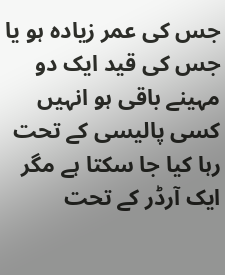جس کی عمر زیادہ ہو یا جس کی قید ایک دو مہینے باقی ہو انہیں کسی پالیسی کے تحت رہا کیا جا سکتا ہے مگر ایک آرڈر کے تحت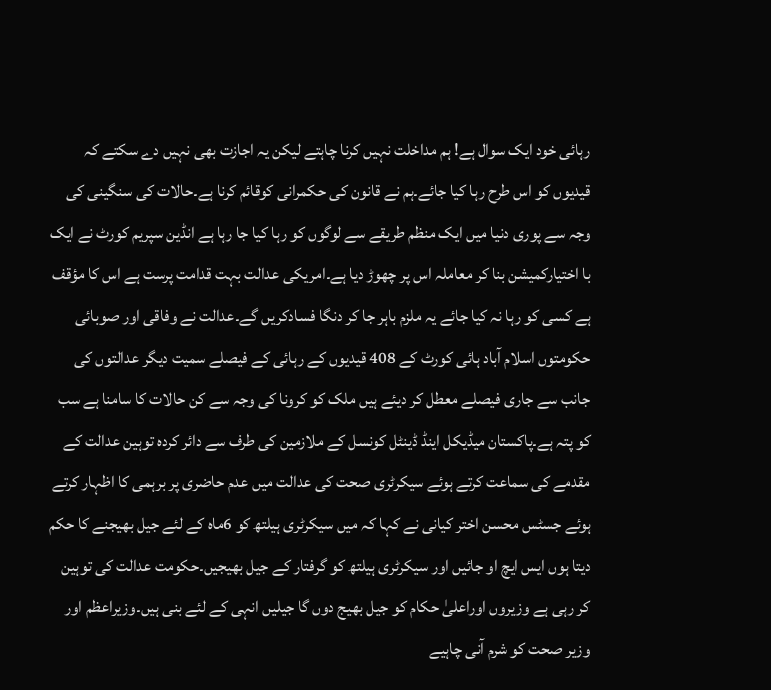رہائی خود ایک سوال ہے! ہم مداخلت نہیں کرنا چاہتے لیکن یہ اجازت بھی نہیں دے سکتے کہ قیدیوں کو اس طرح رہا کیا جائے۔ہم نے قانون کی حکمرانی کوقائم کرنا ہے۔حالات کی سنگینی کی وجہ سے پوری دنیا میں ایک منظم طریقے سے لوگوں کو رہا کیا جا رہا ہے انڈین سپریم کورٹ نے ایک با اختیارکمیشن بنا کر معاملہ اس پر چھوڑ دیا ہے۔امریکی عدالت بہت قدامت پرست ہے اس کا مؤقف ہے کسی کو رہا نہ کیا جائے یہ ملزم باہر جا کر دنگا فسادکریں گے۔عدالت نے وفاقی اور صوبائی حکومتوں اسلام آباد ہائی کورٹ کے 408 قیدیوں کے رہائی کے فیصلے سمیت دیگر عدالتوں کی جانب سے جاری فیصلے معطل کر دیئے ہیں ملک کو کرونا کی وجہ سے کن حالات کا سامنا ہے سب کو پتہ ہے۔پاکستان میڈیکل اینڈ ڈینٹل کونسل کے ملازمین کی طرف سے دائر کردہ توہین عدالت کے مقدمے کی سماعت کرتے ہوئے سیکرٹری صحت کی عدالت میں عدم حاضری پر برہمی کا اظہار کرتے ہوئے جسٹس محسن اختر کیانی نے کہا کہ میں سیکرٹری ہیلتھ کو 6ماہ کے لئے جیل بھیجنے کا حکم دیتا ہوں ایس ایچ او جائیں اور سیکرٹری ہیلتھ کو گرفتار کے جیل بھیجیں۔حکومت عدالت کی توہین کر رہی ہے وزیروں اوراعلیٰ حکام کو جیل بھیج دوں گا جیلیں انہی کے لئے بنی ہیں۔وزیراعظم اور وزیر صحت کو شرم آنی چاہیے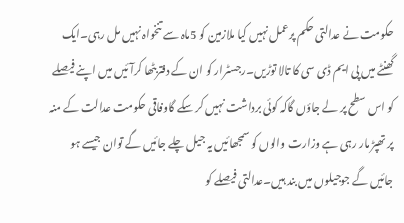حکومت نے عدالتی حکم پرعمل نہیں کیا ملازمین کو 5ماہ سے تنخواہ نہیں مل رہی۔ایک گھنٹے میں پی ایم ڈی سی کا تالا توڑیں۔رجسٹرار کو ان کے دفتربٹھا کرآئیں میں اپنے فیصلے کو اس سطح پر لے جاؤں گاکہ کوئی برداشت نہیں کر سکے گاوفاقی حکومت عدالت کے منہ پر تھپڑ مار رہی ہے وزارت والوں کو سمجھائیں یہ جیل چلے جائیں گے توان جیسے ہو جائیں گے جوجیلوں میں بند ہیں۔عدالتی فیصلے کو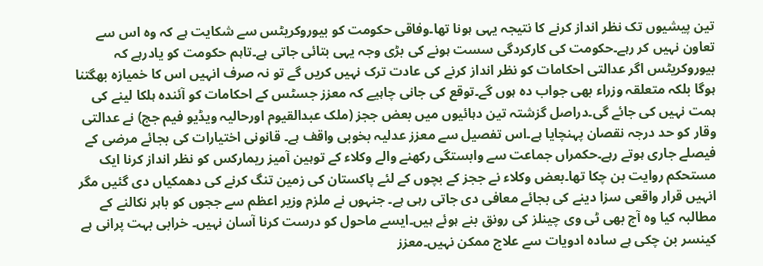تین پیشیوں تک نظر انداز کرنے کا نتیجہ یہی ہونا تھا۔وفاقی حکومت کو بیوروکریٹس سے شکایت ہے کہ وہ اس سے تعاون نہیں کر رہے۔حکومت کی کارکردگی سست ہونے کی بڑی وجہ یہی بتائی جاتی ہے۔تاہم حکومت کو یادرہے کہ بیوروکریٹس اگر عدالتی احکامات کو نظر انداز کرنے کی عادت ترک نہیں کریں گے تو نہ صرف انہیں اس کا خمیازہ بھگتنا ہوگا بلکہ متعلقہ وزراء بھی جواب دہ ہوں گے۔توقع کی جانی چاہیے کہ معزز جسٹس کے احکامات کو آئندہ ہلکا لینے کی ہمت نہیں کی جائے گی۔دراصل گزشتہ تین دہائیوں میں بعض ججز (ملک عبدالقیوم اورحالیہ ویڈیو فیم جج) نے عدالتی وقار کو حد درجہ نقصان پہنچایا ہے۔اس تفصیل سے معزز عدلیہ بخوبی واقف ہے۔ قانونی اختیارات کی بجائے مرضی کے فیصلے جاری ہوتے رہے۔حکمراں جماعت سے وابستگی رکھنے والے وکلاء کے توہین آمیز ریمارکس کو نظر انداز کرنا ایک مستحکم روایت بن چکا تھا۔بعض وکلاء نے ججز کے بچوں کے لئے پاکستان کی زمین تنگ کرنے کی دھمکیاں دی گئیں مگر انہیں قرار واقعی سزا دینے کی بجائے معافی دی جاتی رہی ہے۔ جنہوں نے ملزم وزیر اعظم سے ججوں کو باہر نکالنے کے مطالبہ کیا وہ آج بھی ٹی وی چینلز کی رونق بنے ہوئے ہیں۔ایسے ماحول کو درست کرنا آسان نہیں۔ خرابی بہت پرانی ہے کینسر بن چکی ہے سادہ ادویات سے علاج ممکن نہیں۔معزز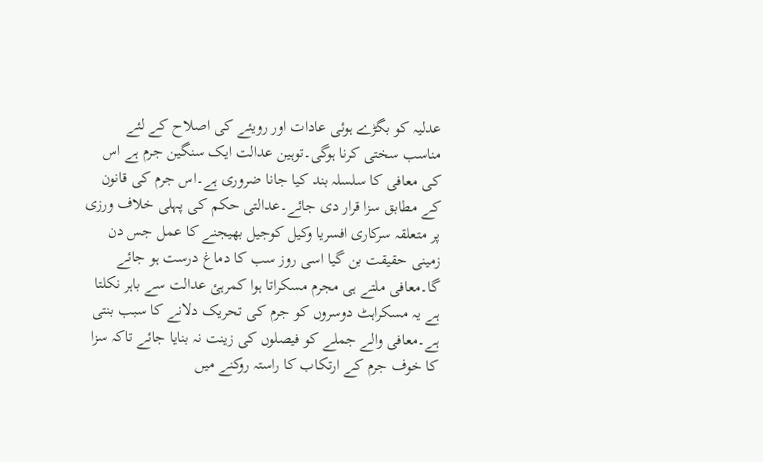عدلیہ کو بگڑے ہوئی عادات اور رویئے کی اصلاح کے لئے مناسب سختی کرنا ہوگی۔توہین عدالت ایک سنگین جرم ہے اس کی معافی کا سلسلہ بند کیا جانا ضروری ہے۔اس جرم کی قانون کے مطابق سزا قرار دی جائے۔عدالتی حکم کی پہلی خلاف ورزی پر متعلقہ سرکاری افسریا وکیل کوجیل بھیجنے کا عمل جس دن زمینی حقیقت بن گیا اسی روز سب کا دماغ درست ہو جائے گا۔معافی ملتے ہی مجرم مسکراتا ہوا کمرہئ عدالت سے باہر نکلتا ہے یہ مسکراہٹ دوسروں کو جرم کی تحریک دلانے کا سبب بنتی ہے۔معافی والے جملے کو فیصلوں کی زینت نہ بنایا جائے تاکہ سزا کا خوف جرم کے ارتکاب کا راستہ روکنے میں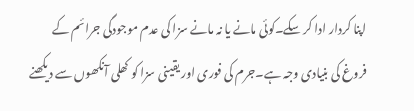اپنا کردار ادا کر سکے۔کوئی مانے یا نہ مانے سزا کی عدم موجودگی جرائم کے فروغ کی بنیادی وجہ ہے۔جرم کی فوری اور یقینی سزا کو کھلی آنکھوں سے دیکھنے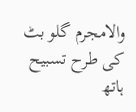والامجرم گلو بٹ کی طرح تسبیح ہاتھ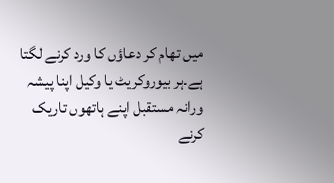میں تھام کر دعاؤں کا ورد کرنے لگتا ہے۔ہر بیوروکریٹ یا وکیل اپنا پیشہ ورانہ مستقبل اپنے ہاتھوں تاریک کرنے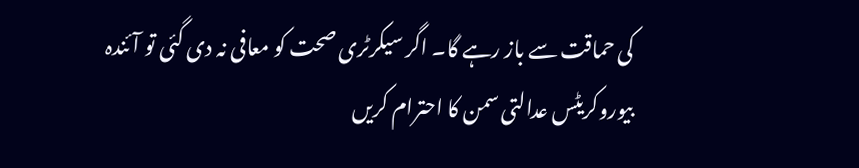کی حماقت سے باز رہے گا۔ اگر سیکرٹری صحت کو معافی نہ دی گئی تو آئندہ بیوروکریٹس عدالتی سمن کا احترام کریں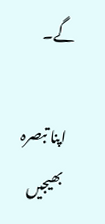گے۔

اپنا تبصرہ بھیجیں